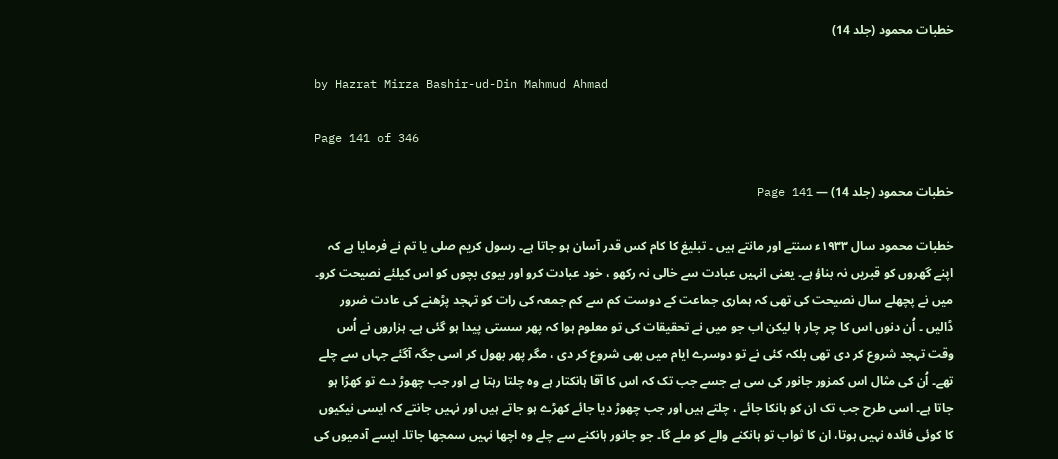خطبات محمود (جلد 14)

by Hazrat Mirza Bashir-ud-Din Mahmud Ahmad

Page 141 of 346

خطبات محمود (جلد 14) — Page 141

خطبات محمود سال ۱۹۳۳ء سنتے اور مانتے ہیں ۔ تبلیغ کا کام کس قدر آسان ہو جاتا ہے۔ رسول کریم صلی یا تم نے فرمایا ہے کہ اپنے گھروں کو قبریں نہ بناؤ ہے۔ یعنی انہیں عبادت سے خالی نہ رکھو ، خود عبادت کرو اور بیوی بچوں کو اس کیلئے نصیحت کرو۔ میں نے پچھلے سال نصیحت کی تھی کہ ہماری جماعت کے دوست کم سے کم جمعہ کی رات کو تہجد پڑھنے کی عادت ضرور ڈالیں ۔ اُن دنوں اس کا چر چار ہا لیکن اب جو میں نے تحقیقات کی تو معلوم ہوا کہ پھر سستی پیدا ہو گئی ہے۔ ہزاروں نے اُس وقت تہجد شروع کر دی تھی بلکہ کئی نے تو دوسرے ایام میں بھی شروع کر دی ، مگر پھر بھول کر اسی جگہ آگئے جہاں سے چلے تھے۔ اُن کی مثال اس کمزور جانور کی سی ہے جسے جب تک کہ اس کا آقا ہانکتار ہے وہ چلتا رہتا ہے اور جب چھوڑ دے تو کھڑا ہو جاتا ہے۔ اسی طرح جب تک ان کو ہانکا جائے ، چلتے ہیں اور جب چھوڑ دیا جائے کھڑے ہو جاتے ہیں اور نہیں جانتے کہ ایسی نیکیوں کا کوئی فائدہ نہیں ہوتا، ان کا ثواب تو ہانکنے والے کو ملے گا۔ جو جانور ہانکنے سے چلے وہ اچھا نہیں سمجھا جاتا۔ ایسے آدمیوں کی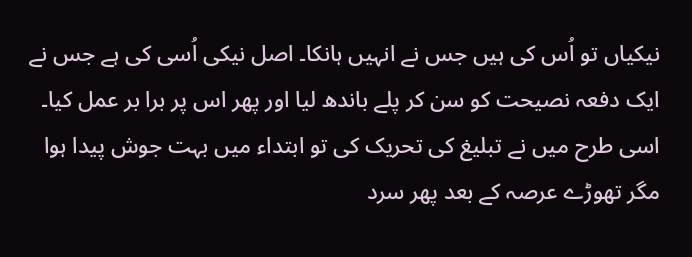نیکیاں تو اُس کی ہیں جس نے انہیں ہانکا۔ اصل نیکی اُسی کی ہے جس نے ایک دفعہ نصیحت کو سن کر پلے باندھ لیا اور پھر اس پر برا بر عمل کیا۔ اسی طرح میں نے تبلیغ کی تحریک کی تو ابتداء میں بہت جوش پیدا ہوا مگر تھوڑے عرصہ کے بعد پھر سرد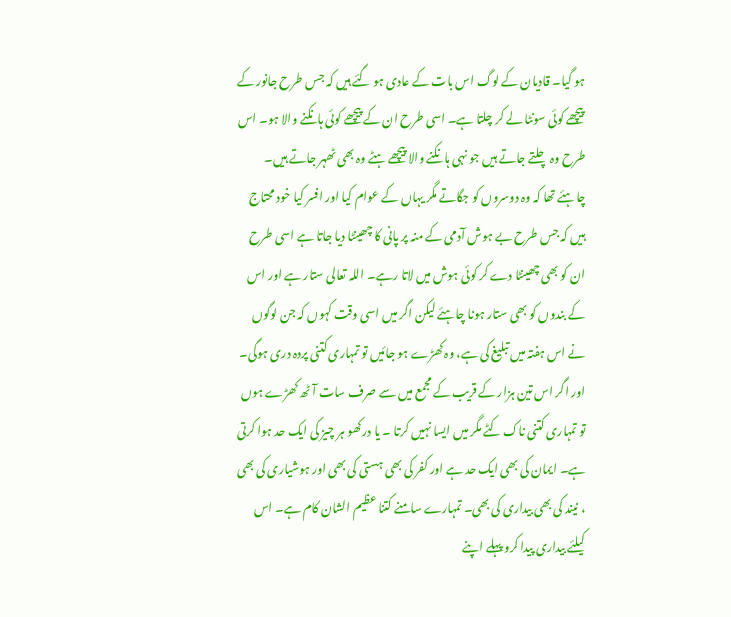ہو گیا۔ قادیان کے لوگ اس بات کے عادی ہو گئے ہیں کہ جس طرح جانور کے پیچھے کوئی سونٹا لے کر چلتا ہے۔ اسی طرح ان کے پیچھے کوئی ہانکنے والا ہو۔ اس طرح وہ چلتے جاتے ہیں جو نہی ہانکنے والا پیچھے ہٹے وہ بھی ٹھہر جاتے ہیں۔ چاہئے تھا کہ وہ دوسروں کو جگاتے مگر یہاں کے عوام کیا اور افسر کیا خود محتاج ہیں کہ جس طرح بے ہوش آدمی کے منہ پر پانی کا چھینٹا دیا جاتا ہے اسی طرح ان کو بھی چھینٹا دے کر کوئی ہوش میں لاتا رہے۔ اللہ تعالی ستار ہے اور اس کے بندوں کو بھی ستار ہونا چاہئے لیکن اگر میں اسی وقت کہوں کہ جن لوگوں نے اس ہفتہ میں تبلیغ کی ہے، وہ کھڑے ہو جائیں تو تمہاری کتنی پردہ دری ہوگی۔ اور اگر اس تین ہزار کے قریب کے مجمع میں سے صرف سات آٹھ کھڑے ہوں تو تمہاری کتنی ناک کٹے مگر میں ایسا نہیں کرتا ۔ یا درکھو ہر چیز کی ایک حد ہوا کرتی ہے۔ ایمان کی بھی ایک حد ہے اور کفر کی بھی ہستی کی بھی اور ہوشیاری کی بھی ، نیند کی بھی بیداری کی بھی۔ تمہارے سامنے کتنا عظیم الشان کام ہے۔ اس کیلئے بیداری پیدا کرو پہلے اپنے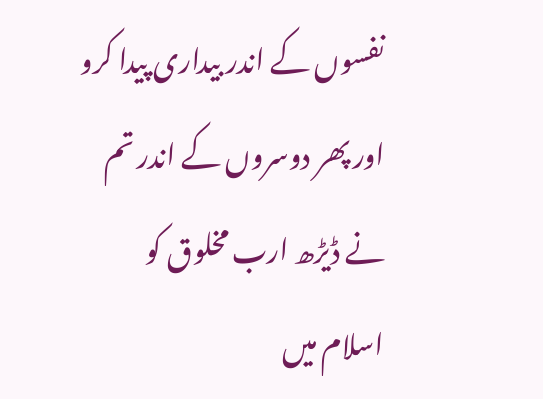نفسوں کے اندر بیداری پیدا کرو اور پھر دوسروں کے اندر تم نے ڈیڑھ ارب مخلوق کو اسلام میں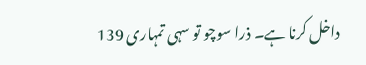داخل کرنا ہے۔ ذرا سوچو تو سہی تمہاری 139